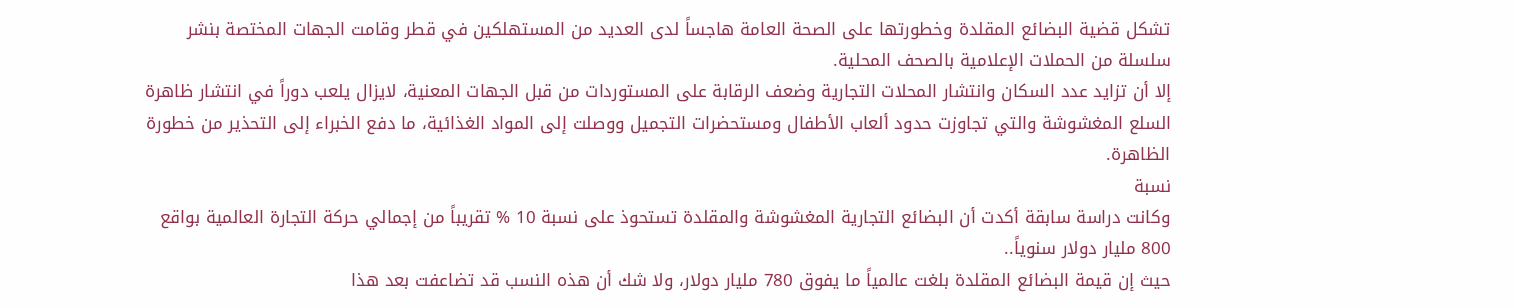تشكل قضية البضائع المقلدة وخطورتها على الصحة العامة هاجساً لدى العديد من المستهلكين في قطر وقامت الجهات المختصة بنشر سلسلة من الحملات الإعلامية بالصحف المحلية.
إلا أن تزايد عدد السكان وانتشار المحلات التجارية وضعف الرقابة على المستوردات من قبل الجهات المعنية، لايزال يلعب دوراً في انتشار ظاهرة السلع المغشوشة والتي تجاوزت حدود ألعاب الأطفال ومستحضرات التجميل ووصلت إلى المواد الغذائية، ما دفع الخبراء إلى التحذير من خطورة الظاهرة.
نسبة
وكانت دراسة سابقة أكدت أن البضائع التجارية المغشوشة والمقلدة تستحوذ على نسبة 10 % تقريباً من إجمالي حركة التجارة العالمية بواقع 800 مليار دولار سنوياً..
حيث إن قيمة البضائع المقلدة بلغت عالمياً ما يفوق 780 مليار دولار، ولا شك أن هذه النسب قد تضاعفت بعد هذا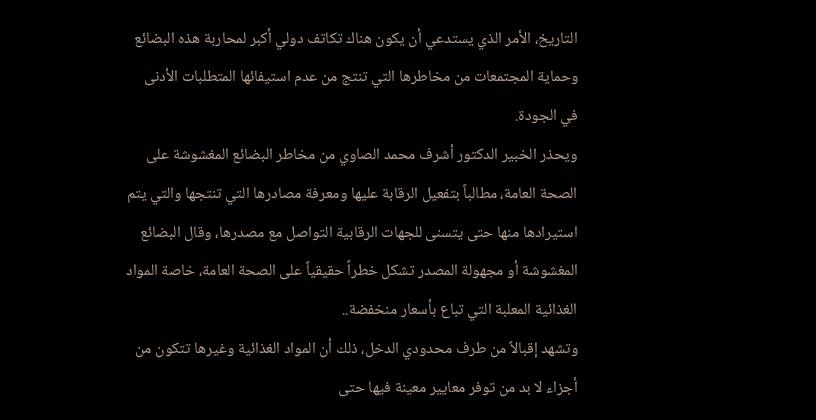التاريخ، الأمر الذي يستدعي أن يكون هناك تكاتف دولي أكبر لمحاربة هذه البضائع وحماية المجتمعات من مخاطرها التي تنتج من عدم استيفائها المتطلبات الأدنى في الجودة.
ويحذر الخبير الدكتور أشرف محمد الصاوي من مخاطر البضائع المغشوشة على الصحة العامة، مطالباً بتفعيل الرقابة عليها ومعرفة مصادرها التي تنتجها والتي يتم استيرادها منها حتى يتسنى للجهات الرقابية التواصل مع مصدرها، وقال البضائع المغشوشة أو مجهولة المصدر تشكل خطراً حقيقياً على الصحة العامة، خاصة المواد الغذائية المعلبة التي تباع بأسعار منخفضة..
وتشهد إقبالاً من طرف محدودي الدخل، ذلك أن المواد الغذائية وغيرها تتكون من أجزاء لا بد من توفر معايير معينة فيها حتى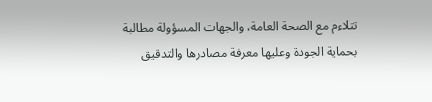تتلاءم مع الصحة العامة، والجهات المسؤولة مطالبة بحماية الجودة وعليها معرفة مصادرها والتدقيق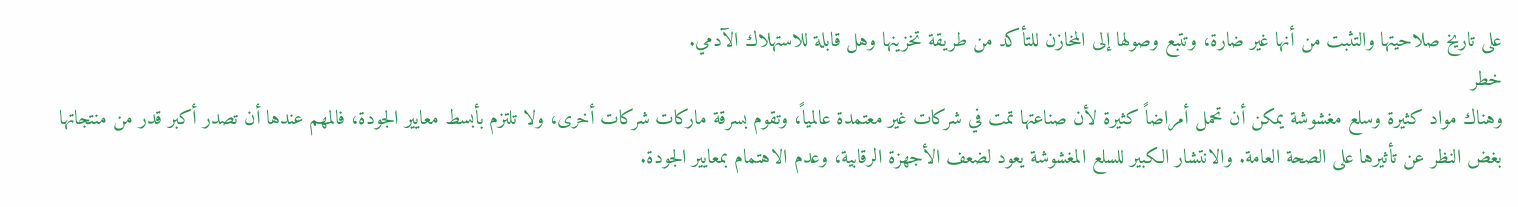على تاريخ صلاحيتها والتثبت من أنها غير ضارة، وتتبع وصولها إلى المخازن للتأكد من طريقة تخزينها وهل قابلة للاستهلاك الآدمي.
خطر
وهناك مواد كثيرة وسلع مغشوشة يمكن أن تحمل أمراضاً كثيرة لأن صناعتها تمت في شركات غير معتمدة عالمياً، وتقوم بسرقة ماركات شركات أخرى، ولا تلتزم بأبسط معايير الجودة، فالمهم عندها أن تصدر أكبر قدر من منتجاتها بغض النظر عن تأثيرها على الصحة العامة. والانتشار الكبير للسلع المغشوشة يعود لضعف الأجهزة الرقابية، وعدم الاهتمام بمعايير الجودة.